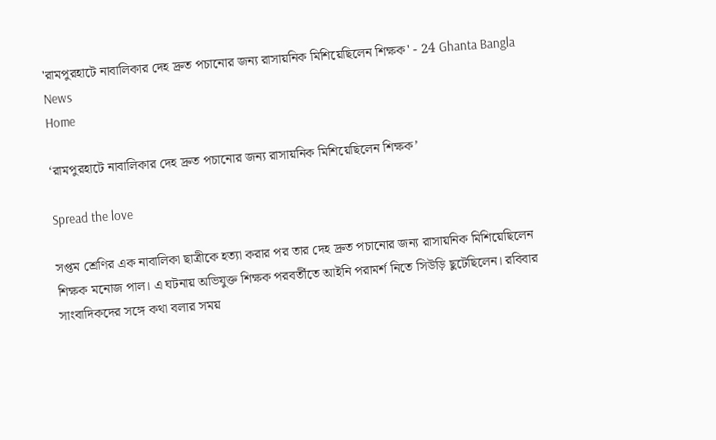'রামপুরহাটে নাবালিকার দেহ দ্রুত পচানোর জন্য রাসায়নিক মিশিয়েছিলেন শিক্ষক' - 24 Ghanta Bangla News
Home

‘রামপুরহাটে নাবালিকার দেহ দ্রুত পচানোর জন্য রাসায়নিক মিশিয়েছিলেন শিক্ষক’

Spread the love

সপ্তম শ্রেণির এক নাবালিকা ছাত্রীকে হত্যা করার পর তার দেহ দ্রুত পচানোর জন্য রাসায়নিক মিশিয়েছিলেন শিক্ষক মনোজ পাল। এ ঘটনায় অভিযুক্ত শিক্ষক পরবর্তীতে আইনি পরামর্শ নিতে সিউড়ি ছুটেছিলেন। রবিবার সাংবাদিকদের সঙ্গে কথা বলার সময়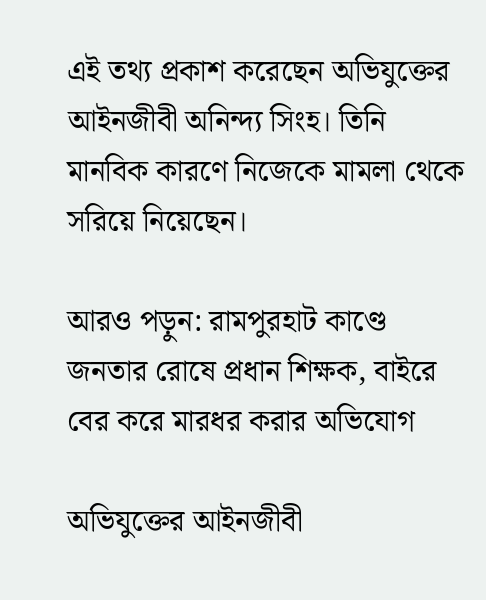এই তথ্য প্রকাশ করেছেন অভিযুক্তের আইনজীবী অনিন্দ্য সিংহ। তিনি মানবিক কারণে নিজেকে মামলা থেকে সরিয়ে নিয়েছেন।

আরও পড়ুন: রামপুরহাট কাণ্ডে জনতার রোষে প্রধান শিক্ষক, বাইরে বের করে মারধর করার অভিযোগ

অভিযুক্তের আইনজীবী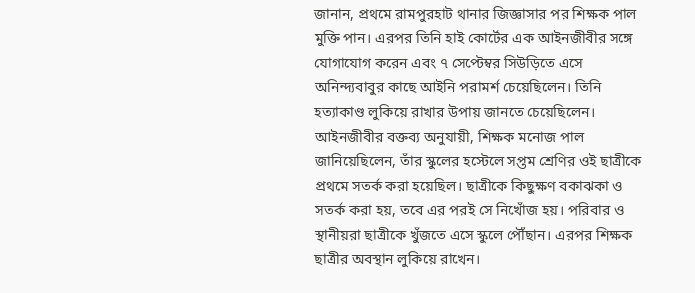জানান, প্রথমে রামপুরহাট থানার জিজ্ঞাসার পর শিক্ষক পাল মুক্তি পান। এরপর তিনি হাই কোর্টের এক আইনজীবীর সঙ্গে যোগাযোগ করেন এবং ৭ সেপ্টেম্বর সিউড়িতে এসে অনিন্দ্যবাবুর কাছে আইনি পরামর্শ চেয়েছিলেন। তিনি হত্যাকাণ্ড লুকিয়ে রাখার উপায় জানতে চেয়েছিলেন। আইনজীবীর বক্তব্য অনুযায়ী, শিক্ষক মনোজ পাল জানিয়েছিলেন, তাঁর স্কুলের হস্টেলে সপ্তম শ্রেণির ওই ছাত্রীকে প্রথমে সতর্ক করা হয়েছিল। ছাত্রীকে কিছুক্ষণ বকাঝকা ও সতর্ক করা হয়, তবে এর পরই সে নিখোঁজ হয়। পরিবার ও স্থানীয়রা ছাত্রীকে খুঁজতে এসে স্কুলে পৌঁছান। এরপর শিক্ষক ছাত্রীর অবস্থান লুকিয়ে রাখেন।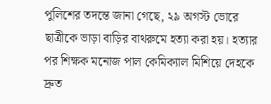পুলিশের তদন্তে জানা গেছে, ২৯ অগস্ট ভোরে ছাত্রীকে ভাড়া বাড়ির বাথরুমে হত্যা করা হয়। হত্যার পর শিক্ষক মনোজ পাল কেমিক্যাল মিশিয়ে দেহকে দ্রুত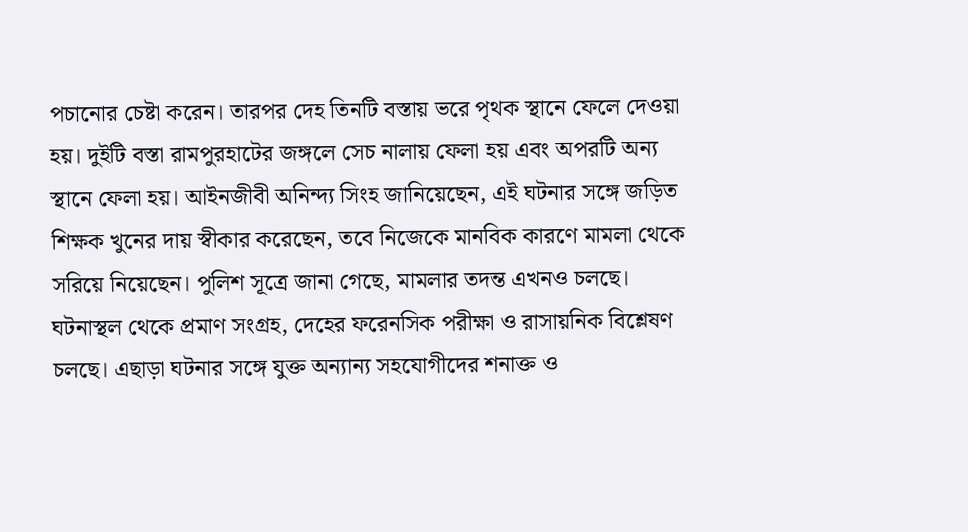পচানোর চেষ্টা করেন। তারপর দেহ তিনটি বস্তায় ভরে পৃথক স্থানে ফেলে দেওয়া হয়। দুইটি বস্তা রামপুরহাটের জঙ্গলে সেচ নালায় ফেলা হয় এবং অপরটি অন্য স্থানে ফেলা হয়। আইনজীবী অনিন্দ্য সিংহ জানিয়েছেন, এই ঘটনার সঙ্গে জড়িত শিক্ষক খুনের দায় স্বীকার করেছেন, তবে নিজেকে মানবিক কারণে মামলা থেকে সরিয়ে নিয়েছেন। পুলিশ সূত্রে জানা গেছে, মামলার তদন্ত এখনও চলছে। ঘটনাস্থল থেকে প্রমাণ সংগ্রহ, দেহের ফরেনসিক পরীক্ষা ও রাসায়নিক বিশ্লেষণ চলছে। এছাড়া ঘটনার সঙ্গে যুক্ত অন্যান্য সহযোগীদের শনাক্ত ও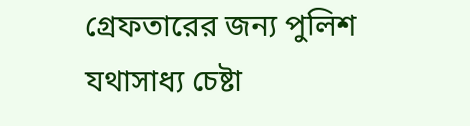গ্রেফতারের জন্য পুলিশ যথাসাধ্য চেষ্টা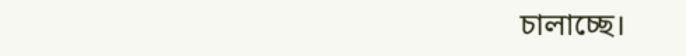চালাচ্ছে।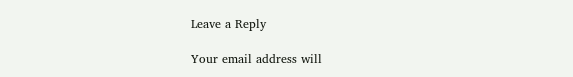Leave a Reply

Your email address will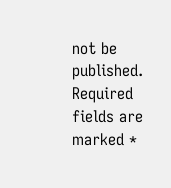not be published. Required fields are marked *